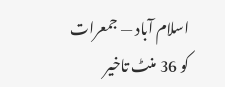اسلام آباد — جمعرات کو 36 منٹ تاخیر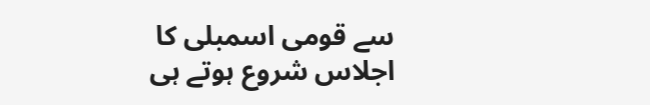سے قومی اسمبلی کا اجلاس شروع ہوتے ہی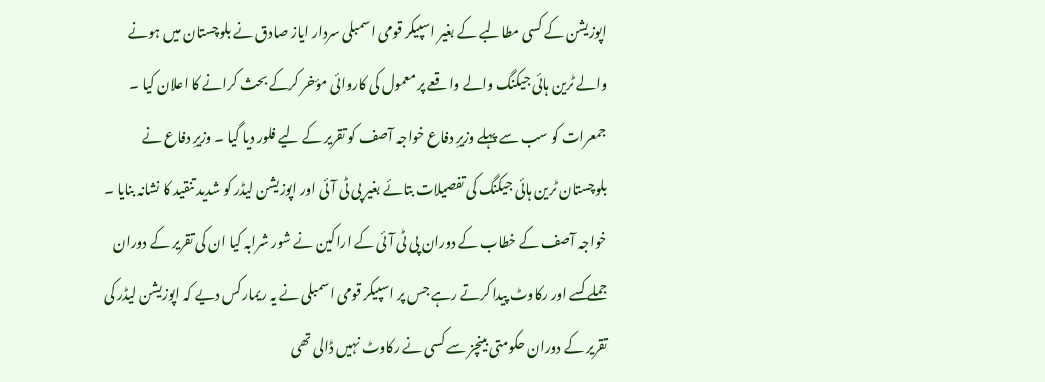اپوزیشن کے کسی مطالبے کے بغیر اسپیکر قومی اسمبلی سردار ایاز صادق نے بلوچستان میں ہونے والے ٹرین ہائی جیکنگ والے واقعے پر معمول کی کاروائی مؤخر کرکے بحث کرانے کا اعلان کیا ۔
جمعرات کو سب سے پہلے وزیرِ دفاع خواجہ آصف کو تقریر کے لیے فلور دیا گیا ۔ وزیرِ دفاع نے بلوچستان ٹرین ہائی جیکنگ کی تفصیلات بتائے بغیر پی ٹی آئی اور اپوزیشن لیڈر کو شدید تنقید کا نشانہ بنایا ۔
خواجہ آصف کے خطاب کے دوران پی ٹی آئی کے اراکین نے شور شرابہ کیا ان کی تقریر کے دوران جملے کسے اور رکاوٹ پیدا کرتے رہے جس پر اسپیکر قومی اسمبلی نے یہ ریمارکس دیے کہ اپوزیشن لیڈر کی تقریر کے دوران حکومتی بینچز سے کسی نے رکاوٹ نہیں ڈالی تھی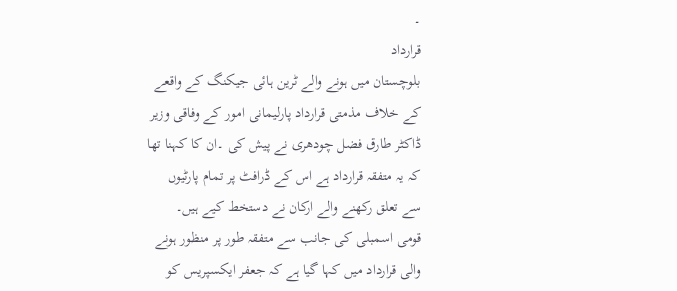۔
قرارداد
بلوچستان میں ہونے والے ٹرین ہائی جیکنگ کے واقعے کے خلاف مذمتی قرارداد پارلیمانی امور کے وفاقی وزیر ڈاکٹر طارق فضل چودھری نے پیش کی ۔ان کا کہنا تھا کہ یہ متفقہ قرارداد ہے اس کے ڈرافٹ پر تمام پارٹیوں سے تعلق رکھنے والے ارکان نے دستخط کیے ہیں۔
قومی اسمبلی کی جانب سے متفقہ طور پر منظور ہونے والی قرارداد میں کہا گیا ہے کہ جعفر ایکسپریس کو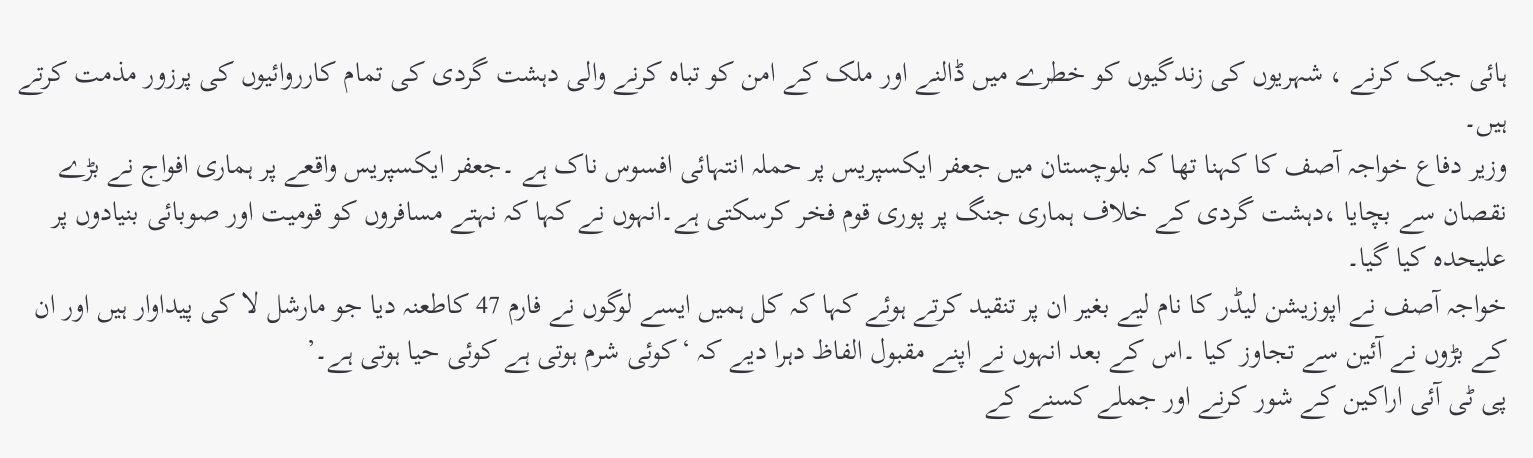ہائی جیک کرنے ، شہریوں کی زندگیوں کو خطرے میں ڈالنے اور ملک کے امن کو تباہ کرنے والی دہشت گردی کی تمام کارروائیوں کی پرزور مذمت کرتے ہیں۔
وزیر دفاع خواجہ آصف کا کہنا تھا کہ بلوچستان میں جعفر ایکسپریس پر حملہ انتہائی افسوس ناک ہے ۔جعفر ایکسپریس واقعے پر ہماری افواج نے بڑے نقصان سے بچایا ،دہشت گردی کے خلاف ہماری جنگ پر پوری قوم فخر کرسکتی ہے۔انہوں نے کہا کہ نہتے مسافروں کو قومیت اور صوبائی بنیادوں پر علیحدہ کیا گیا۔
خواجہ آصف نے اپوزیشن لیڈر کا نام لیے بغیر ان پر تنقید کرتے ہوئے کہا کہ کل ہمیں ایسے لوگوں نے فارم 47 کاطعنہ دیا جو مارشل لا کی پیداوار ہیں اور ان کے بڑوں نے آئین سے تجاوز کیا ۔اس کے بعد انہوں نے اپنے مقبول الفاظ دہرا دیے کہ ‘کوئی شرم ہوتی ہے کوئی حیا ہوتی ہے۔’
پی ٹی آئی اراکین کے شور کرنے اور جملے کسنے کے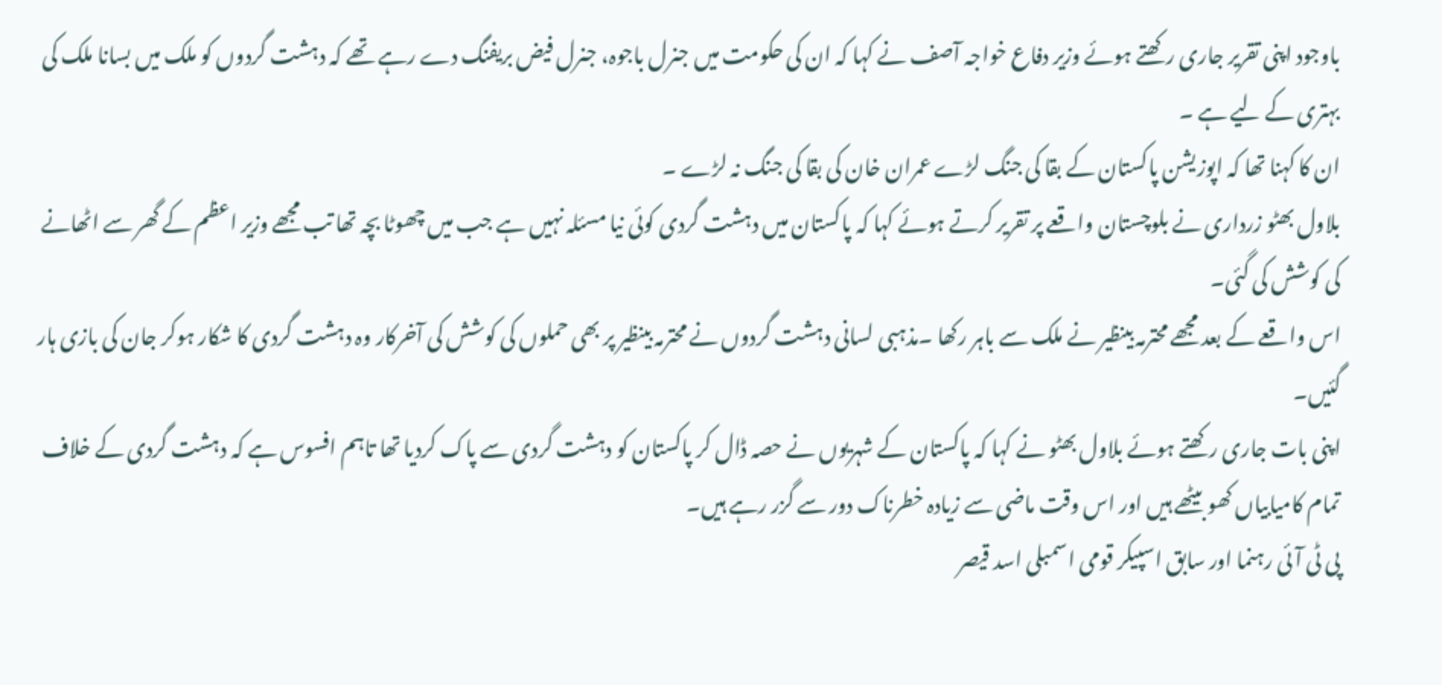باوجود اپنی تقریر جاری رکھتے ہوئے وزیر دفاع خواجہ آصف نے کہا کہ ان کی حکومت میں جنرل باجوہ، جنرل فیض بریفنگ دے رہے تھے کہ دہشت گردوں کو ملک میں بسانا ملک کی بہتری کے لیے ہے ۔
ان کا کہنا تھا کہ اپوزیشن پاکستان کے بقا کی جنگ لڑے عمران خان کی بقا کی جنگ نہ لڑے ۔
بلاول بھٹو زرداری نے بلوچستان واقعے پر تقریر کرتے ہوئے کہا کہ پاکستان میں دہشت گردی کوئی نیا مسئلہ نہیں ہے جب میں چھوٹا بچہ تھا تب مجھے وزیر اعظم کے گھر سے اٹھانے کی کوشش کی گئی۔
اس واقعے کے بعد مجھے محترمہ بینظیر نے ملک سے باہر رکھا ۔مذہبی لسانی دہشت گردوں نے محترمہ بینظیر پر بھی حملوں کی کوشش کی آخرکار وہ دہشت گردی کا شکار ہوکر جان کی بازی ہار گئیں۔
اپنی بات جاری رکھتے ہوئے بلاول بھٹو نے کہا کہ پاکستان کے شہریوں نے حصہ ڈال کر پاکستان کو دہشت گردی سے پاک کردیا تھا تاہم افسوس ہے کہ دہشت گردی کے خلاف تمام کامیابیاں کھو بیٹھے ہیں اور اس وقت ماضی سے زیادہ خطرناک دور سے گزر رہے ہیں۔
پی ٹی آئی رہنما اور سابق اسپیکر قومی اسمبلی اسد قیصر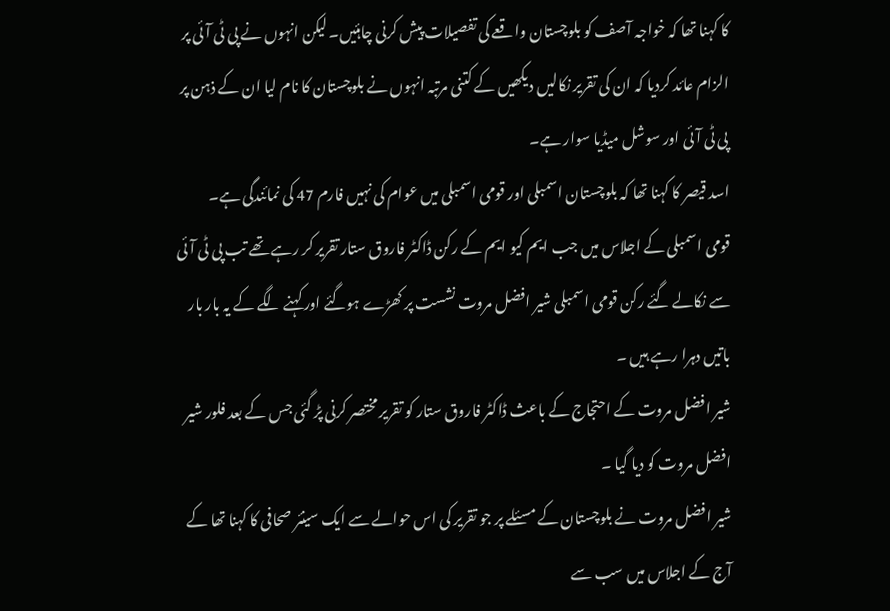کا کہنا تھا کہ خواجہ آصف کو بلوچستان واقعے کی تفصیلات پیش کرنی چاہئیں۔ لیکن انہوں نے پی ٹی آئی پر الزام عائد کردیا کہ ان کی تقریر نکالیں دیکھیں کے کتنی مرتبہ انہوں نے بلوچستان کا نام لیا ان کے ذہن پر پی ٹی آئی اور سوشل میڈیا سوار ہے۔
اسد قیصر کا کہنا تھا کہ بلوچستان اسمبلی اور قومی اسمبلی میں عوام کی نہیں فارم 47 کی نمائندگی ہے۔
قومی اسمبلی کے اجلاس میں جب ایم کیو ایم کے رکن ڈاکٹر فاروق ستار تقریر کر رہے تھے تب پی ٹی آئی سے نکالے گئے رکن قومی اسمبلی شیر افضل مروت نشست پر کھڑے ہوگئے اور کہنے لگے کے یہ بار بار باتیں دہرا رہے ہیں ۔
شیر افضل مروت کے احتجاج کے باعث ڈاکٹر فاروق ستار کو تقریر مختصر کرنی پڑ گئی جس کے بعد فلور شیر افضل مروت کو دیا گیا ۔
شیر افضل مروت نے بلوچستان کے مسئلے پر جو تقریر کی اس حوالے سے ایک سینئر صحافی کا کہنا تھا کے آج کے اجلاس میں سب سے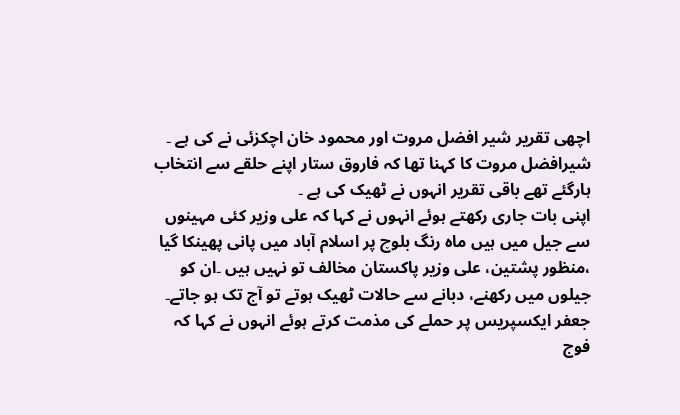اچھی تقریر شیر افضل مروت اور محمود خان اچکزئی نے کی ہے ۔
شیرافضل مروت کا کہنا تھا کہ فاروق ستار اپنے حلقے سے انتخاب ہارگئے تھے باقی تقریر انہوں نے ٹھیک کی ہے ۔
اپنی بات جاری رکھتے ہوئے انہوں نے کہا کہ علی وزیر کئی مہینوں سے جیل میں ہیں ماہ رنگ بلوچ پر اسلام آباد میں پانی پھینکا گیا ،منظور پشتین، علی وزیر پاکستان مخالف تو نہیں ہیں ۔ان کو جیلوں میں رکھنے، دبانے سے حالات ٹھیک ہوتے تو آج تک ہو جاتے۔
جعفر ایکسپریس پر حملے کی مذمت کرتے ہوئے انہوں نے کہا کہ فوج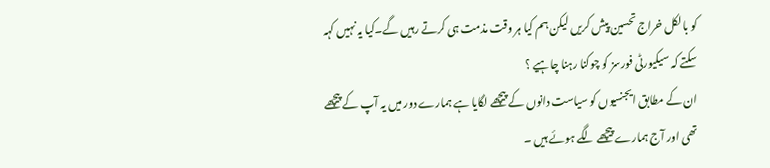کو بالکل خراج تحسین پیش کریں لیکن ہم کیا ہر وقت مذمت ہی کرتے رہیں گے۔کیا یہ نہیں کہہ سکتے کہ سیکیورٹی فورسز کو چوکنا رہنا چاہیے ؟
ان کے مطابق ایجنسیوں کو سیاست دانوں کے پیچھے لگایا ہے ہمارے دور میں یہ آپ کے پیچھے تھی اور آج ہمارے پیچھے لگے ہوئے ہیں ۔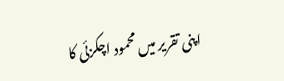اپنی تقریر میں محمود اچکزئی کا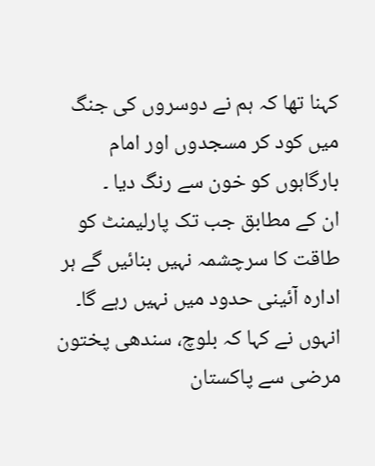کہنا تھا کہ ہم نے دوسروں کی جنگ میں کود کر مسجدوں اور امام بارگاہوں کو خون سے رنگ دیا ۔
ان کے مطابق جب تک پارلیمنٹ کو طاقت کا سرچشمہ نہیں بنائیں گے ہر ادارہ آئینی حدود میں نہیں رہے گا۔
انہوں نے کہا کہ بلوچ، سندھی پختون مرضی سے پاکستان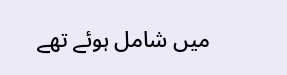میں شامل ہوئے تھے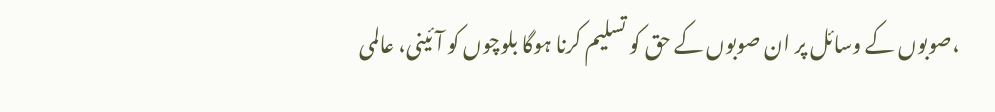،صوبوں کے وسائل پر ان صوبوں کے حق کو تسلیم کرنا ہوگا بلوچوں کو آئینی، عالمی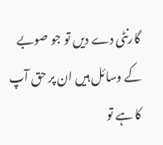گارنٹی دے دیں تو جو صوبے کے وسائل ہیں ان پر حق آپ کا ہے تو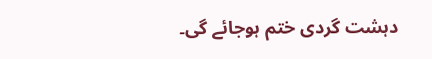دہشت گردی ختم ہوجائے گی۔